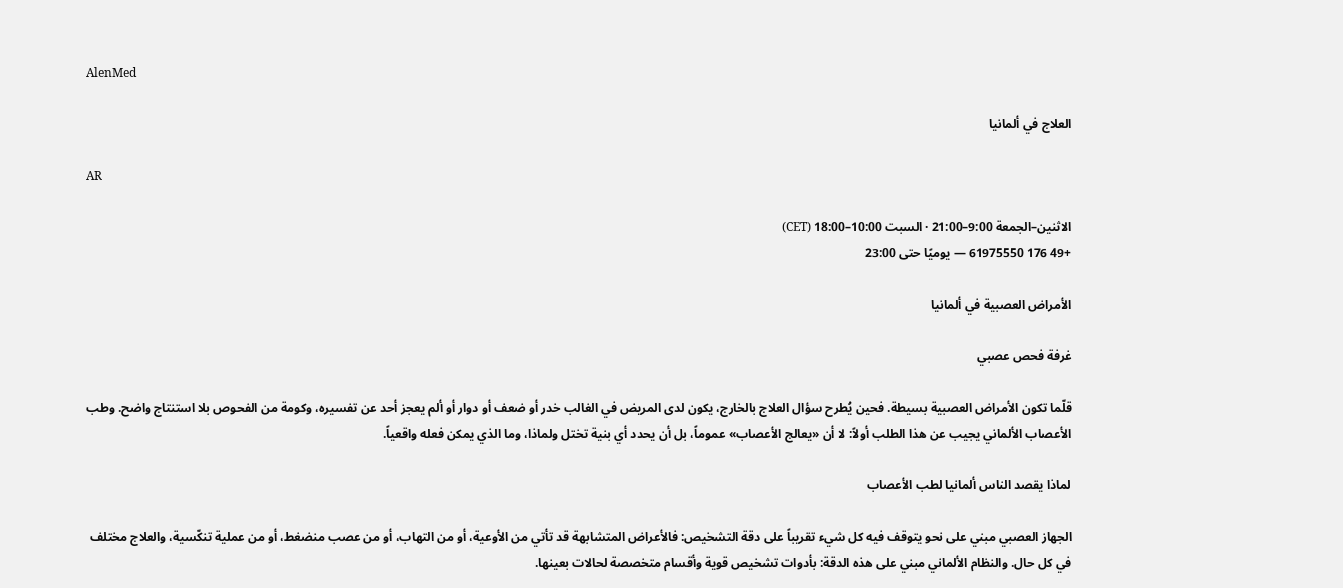AlenMed

العلاج في ألمانيا

AR

الاثنين–الجمعة 9:00–21:00 · السبت 10:00–18:00 (CET)
+49 176 61975550 — يوميًا حتى 23:00

الأمراض العصبية في ألمانيا

غرفة فحص عصبي

قلّما تكون الأمراض العصبية بسيطة. فحين يُطرح سؤال العلاج بالخارج، يكون لدى المريض في الغالب خدر أو ضعف أو دوار أو ألم يعجز أحد عن تفسيره، وكومة من الفحوص بلا استنتاج واضح. وطب الأعصاب الألماني يجيب عن هذا الطلب أولاً: لا أن «يعالج الأعصاب» عموماً، بل أن يحدد أي بنية تختل ولماذا، وما الذي يمكن فعله واقعياً.

لماذا يقصد الناس ألمانيا لطب الأعصاب

الجهاز العصبي مبني على نحو يتوقف فيه كل شيء تقريباً على دقة التشخيص: فالأعراض المتشابهة قد تأتي من الأوعية، أو من التهاب، أو من عصب منضغط، أو من عملية تنكّسية، والعلاج مختلف في كل حال. والنظام الألماني مبني على هذه الدقة: بأدوات تشخيص قوية وأقسام متخصصة لحالات بعينها.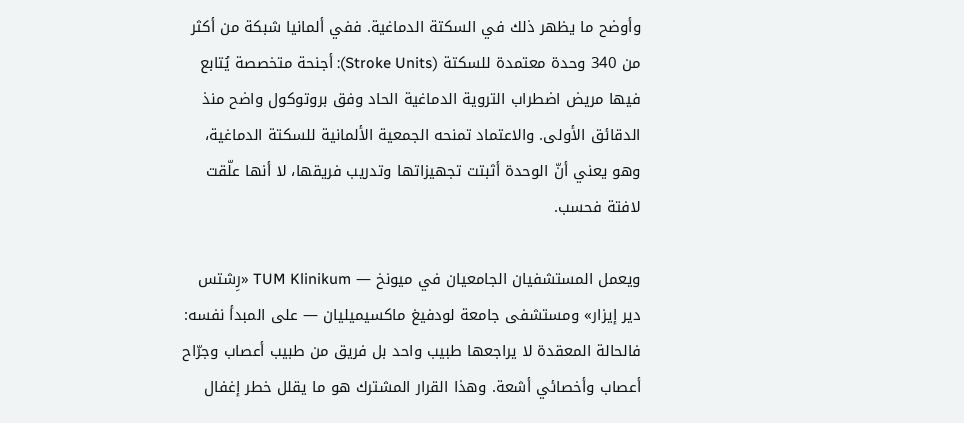وأوضح ما يظهر ذلك في السكتة الدماغية. ففي ألمانيا شبكة من أكثر من 340 وحدة معتمدة للسكتة (Stroke Units): أجنحة متخصصة يُتابع فيها مريض اضطراب التروية الدماغية الحاد وفق بروتوكول واضح منذ الدقائق الأولى. والاعتماد تمنحه الجمعية الألمانية للسكتة الدماغية، وهو يعني أنّ الوحدة أثبتت تجهيزاتها وتدريب فريقها، لا أنها علّقت لافتة فحسب.

ويعمل المستشفيان الجامعيان في ميونخ — TUM Klinikum «رِشتس دير إيزار» ومستشفى جامعة لودفيغ ماكسيميليان — على المبدأ نفسه: فالحالة المعقدة لا يراجعها طبيب واحد بل فريق من طبيب أعصاب وجرّاح أعصاب وأخصائي أشعة. وهذا القرار المشترك هو ما يقلل خطر إغفال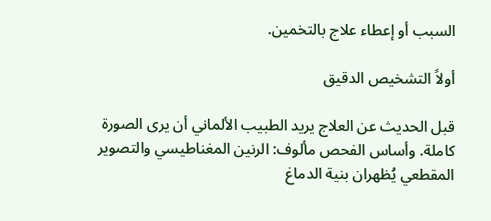السبب أو إعطاء علاج بالتخمين.

أولاً التشخيص الدقيق

قبل الحديث عن العلاج يريد الطبيب الألماني أن يرى الصورة كاملة. وأساس الفحص مألوف: الرنين المغناطيسي والتصوير المقطعي يُظهران بنية الدماغ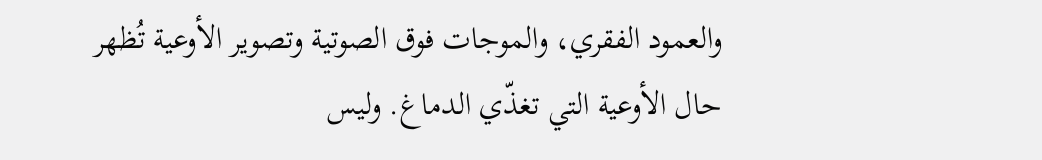والعمود الفقري، والموجات فوق الصوتية وتصوير الأوعية تُظهر حال الأوعية التي تغذّي الدماغ. وليس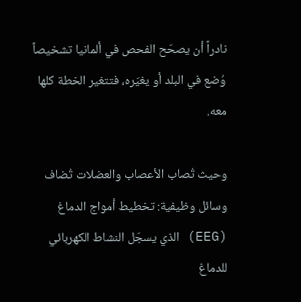نادراً أن يصحّح الفحص في ألمانيا تشخيصاً وُضع في البلد أو يغيّره، فتتغير الخطة كلها معه.

وحيث تُصاب الأعصاب والعضلات تُضاف وسائل وظيفية: تخطيط أمواج الدماغ (EEG) الذي يسجّل النشاط الكهربائي للدماغ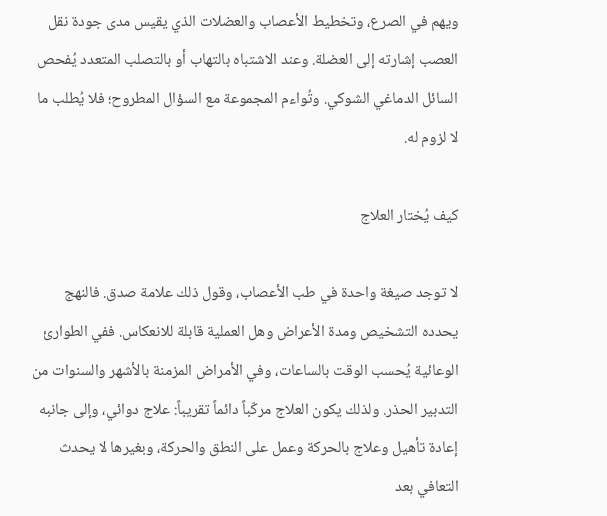ويهم في الصرع، وتخطيط الأعصاب والعضلات الذي يقيس مدى جودة نقل العصب إشارته إلى العضلة. وعند الاشتباه بالتهاب أو بالتصلب المتعدد يُفحص السائل الدماغي الشوكي. وتُواءم المجموعة مع السؤال المطروح؛ فلا يُطلب ما لا لزوم له.

كيف يُختار العلاج

لا توجد صيغة واحدة في طب الأعصاب، وقول ذلك علامة صدق. فالنهج يحدده التشخيص ومدة الأعراض وهل العملية قابلة للانعكاس. ففي الطوارئ الوعائية يُحسب الوقت بالساعات، وفي الأمراض المزمنة بالأشهر والسنوات من التدبير الحذر. ولذلك يكون العلاج مركّباً دائماً تقريباً: علاج دوائي، وإلى جانبه إعادة تأهيل وعلاج بالحركة وعمل على النطق والحركة، وبغيرها لا يحدث التعافي بعد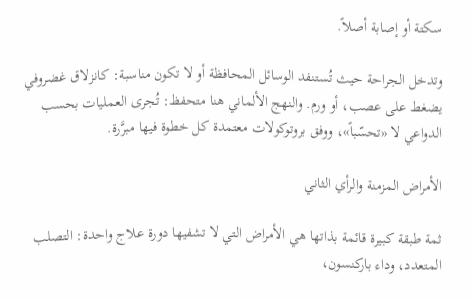سكتة أو إصابة أصلاً.

وتدخل الجراحة حيث تُستنفد الوسائل المحافظة أو لا تكون مناسبة: كانزلاق غضروفي يضغط على عصب، أو ورم. والنهج الألماني هنا متحفظ: تُجرى العمليات بحسب الدواعي لا «تحسّباً»، ووفق بروتوكولات معتمدة كل خطوة فيها مبرَّرة.

الأمراض المزمنة والرأي الثاني

ثمة طبقة كبيرة قائمة بذاتها هي الأمراض التي لا تشفيها دورة علاج واحدة: التصلب المتعدد، وداء باركنسون،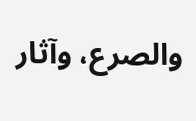والصرع، وآثار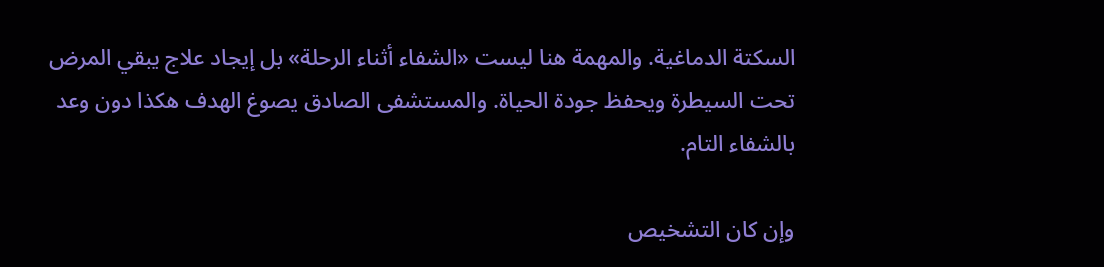السكتة الدماغية. والمهمة هنا ليست «الشفاء أثناء الرحلة» بل إيجاد علاج يبقي المرض تحت السيطرة ويحفظ جودة الحياة. والمستشفى الصادق يصوغ الهدف هكذا دون وعد بالشفاء التام.

وإن كان التشخيص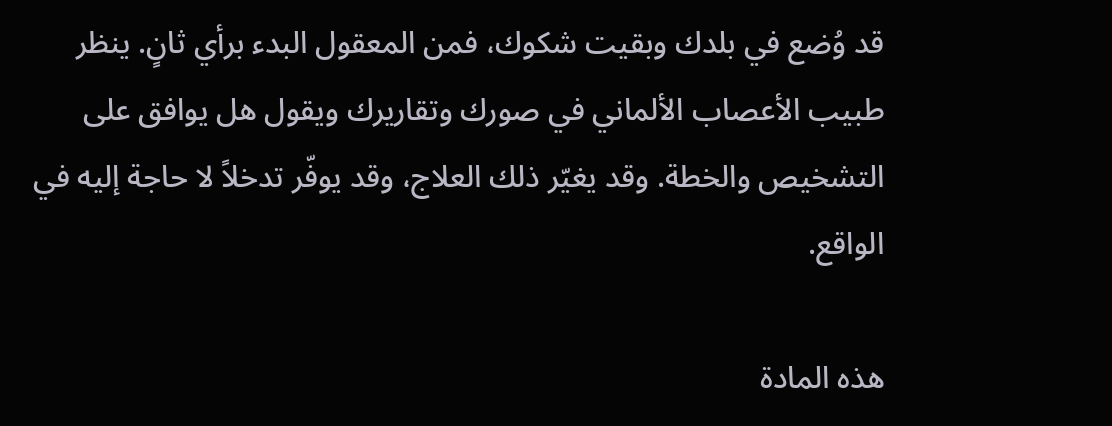قد وُضع في بلدك وبقيت شكوك، فمن المعقول البدء برأي ثانٍ. ينظر طبيب الأعصاب الألماني في صورك وتقاريرك ويقول هل يوافق على التشخيص والخطة. وقد يغيّر ذلك العلاج، وقد يوفّر تدخلاً لا حاجة إليه في الواقع.

هذه المادة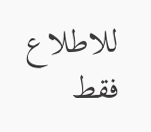للاطلاع فقط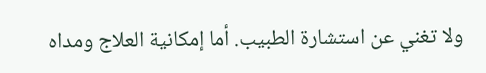ولا تغني عن استشارة الطبيب. أما إمكانية العلاج ومداه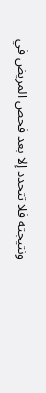ونتيجته فلا تتحدد إلا بعد فحص المريض في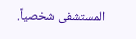المستشفى شخصياً.